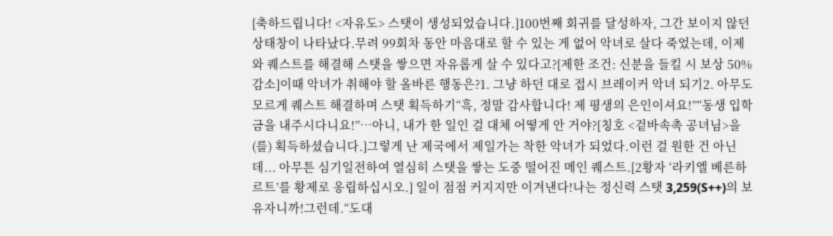[축하드립니다! <자유도> 스탯이 생성되었습니다.]100번째 회귀를 달성하자, 그간 보이지 않던 상태창이 나타났다.무려 99회차 동안 마음대로 할 수 있는 게 없어 악녀로 살다 죽었는데, 이제 와 퀘스트를 해결해 스탯을 쌓으면 자유롭게 살 수 있다고?[제한 조건: 신분을 들킬 시 보상 50% 감소]이때 악녀가 취해야 할 올바른 행동은?1. 그냥 하던 대로 접시 브레이커 악녀 되기2. 아무도 모르게 퀘스트 해결하며 스탯 획득하기“흑, 정말 감사합니다! 제 평생의 은인이셔요!”“동생 입학금을 내주시다니요!”…아니, 내가 한 일인 걸 대체 어떻게 안 거야?[칭호 <겉바속촉 공녀님>을(를) 획득하셨습니다.]그렇게 난 제국에서 제일가는 착한 악녀가 되었다.이런 걸 원한 건 아닌데... 아무튼 심기일전하여 열심히 스탯을 쌓는 도중 떨어진 메인 퀘스트.[2황자 ‘라키엘 베른하르트’를 황제로 옹립하십시오.] 일이 점점 커지지만 이겨낸다!나는 정신력 스탯 3,259(S++)의 보유자니까!그런데.“도대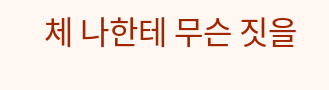체 나한테 무슨 짓을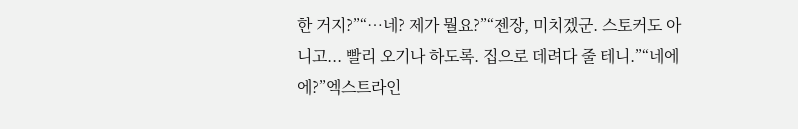한 거지?”“…네? 제가 뭘요?”“젠장, 미치겠군. 스토커도 아니고... 빨리 오기나 하도록. 집으로 데려다 줄 테니.”“네에에?”엑스트라인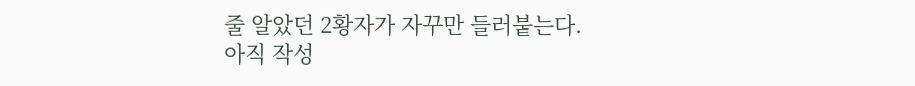줄 알았던 2황자가 자꾸만 들러붙는다.
아직 작성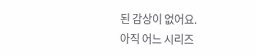된 감상이 없어요.
아직 어느 시리즈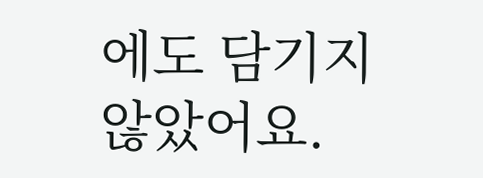에도 담기지 않았어요.